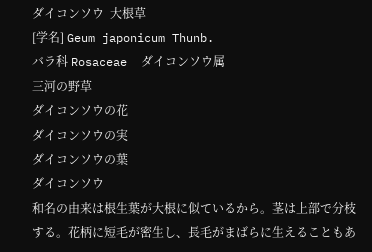ダイコンソウ  大根草
[学名] Geum japonicum Thunb.
バラ科 Rosaceae  ダイコンソウ属
三河の野草
ダイコンソウの花
ダイコンソウの実
ダイコンソウの葉
ダイコンソウ
和名の由来は根生葉が大根に似ているから。茎は上部で分枝する。花柄に短毛が密生し、長毛がまばらに生えることもあ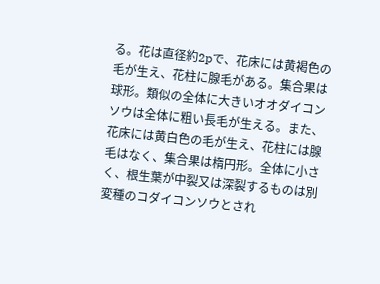る。花は直径約2pで、花床には黄褐色の毛が生え、花柱に腺毛がある。集合果は球形。類似の全体に大きいオオダイコンソウは全体に粗い長毛が生える。また、花床には黄白色の毛が生え、花柱には腺毛はなく、集合果は楕円形。全体に小さく、根生葉が中裂又は深裂するものは別変種のコダイコンソウとされ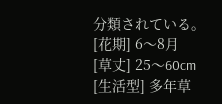分類されている。
[花期] 6〜8月
[草丈] 25〜60cm
[生活型] 多年草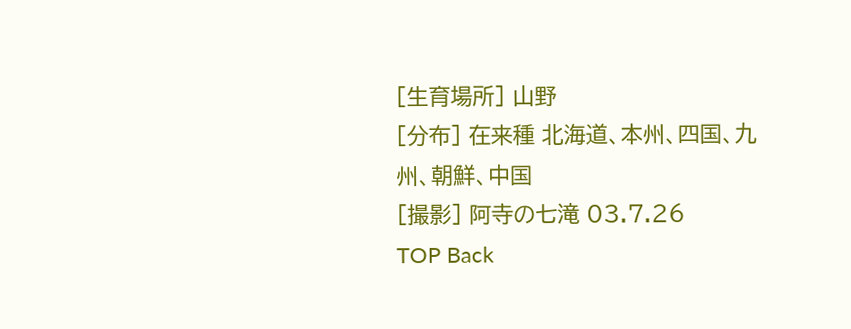[生育場所] 山野
[分布] 在来種 北海道、本州、四国、九州、朝鮮、中国
[撮影] 阿寺の七滝 03.7.26
TOP Back